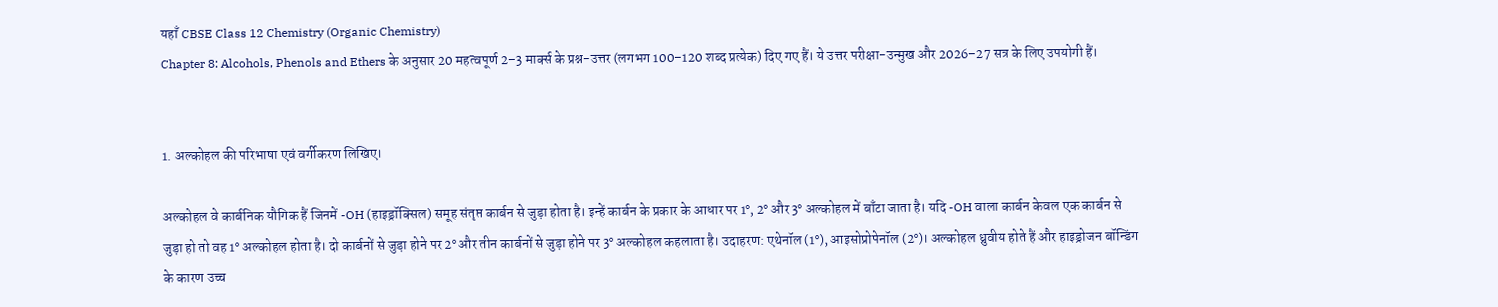यहाँ CBSE Class 12 Chemistry (Organic Chemistry)
Chapter 8: Alcohols, Phenols and Ethers के अनुसार 20 महत्वपूर्ण 2–3 मार्क्स के प्रश्न-उत्तर (लगभग 100–120 शब्द प्रत्येक) दिए गए हैं। ये उत्तर परीक्षा-उन्मुख और 2026–27 सत्र के लिए उपयोगी हैं।


1. अल्कोहल की परिभाषा एवं वर्गीकरण लिखिए।

अल्कोहल वे कार्बनिक यौगिक हैं जिनमें -OH (हाइड्रॉक्सिल) समूह संतृप्त कार्बन से जुड़ा होता है। इन्हें कार्बन के प्रकार के आधार पर 1°, 2° और 3° अल्कोहल में बाँटा जाता है। यदि -OH वाला कार्बन केवल एक कार्बन से जुड़ा हो तो वह 1° अल्कोहल होता है। दो कार्बनों से जुड़ा होने पर 2° और तीन कार्बनों से जुड़ा होने पर 3° अल्कोहल कहलाता है। उदाहरण: एथेनॉल (1°), आइसोप्रोपेनॉल (2°)। अल्कोहल ध्रुवीय होते हैं और हाइड्रोजन बॉन्डिंग के कारण उच्च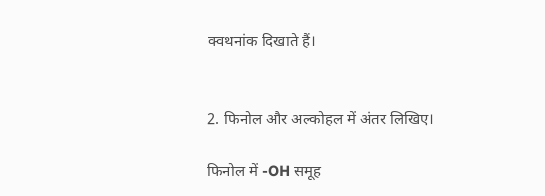क्वथनांक दिखाते हैं।


2. फिनोल और अल्कोहल में अंतर लिखिए।

फिनोल में -OH समूह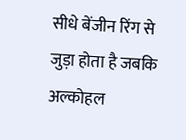सीधे बेंजीन रिंग से जुड़ा होता है जबकि अल्कोहल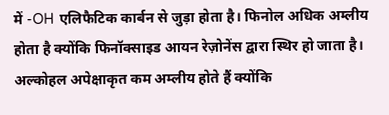में -OH एलिफैटिक कार्बन से जुड़ा होता है। फिनोल अधिक अम्लीय होता है क्योंकि फिनॉक्साइड आयन रेज़ोनेंस द्वारा स्थिर हो जाता है। अल्कोहल अपेक्षाकृत कम अम्लीय होते हैं क्योंकि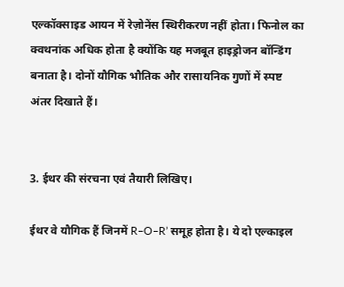एल्कॉक्साइड आयन में रेज़ोनेंस स्थिरीकरण नहीं होता। फिनोल का क्वथनांक अधिक होता है क्योंकि यह मजबूत हाइड्रोजन बॉन्डिंग बनाता है। दोनों यौगिक भौतिक और रासायनिक गुणों में स्पष्ट अंतर दिखाते हैं।


3. ईथर की संरचना एवं तैयारी लिखिए।

ईथर वे यौगिक हैं जिनमें R–O–R’ समूह होता है। ये दो एल्काइल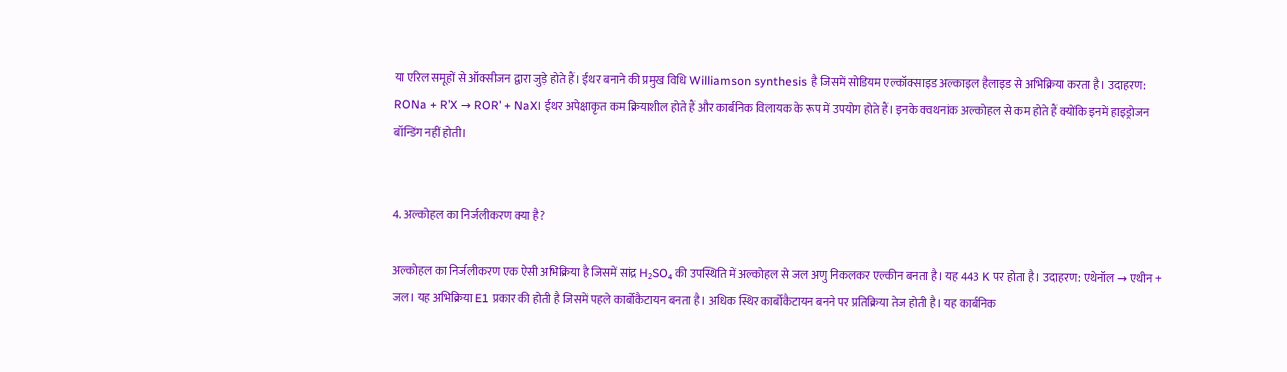या एरिल समूहों से ऑक्सीजन द्वारा जुड़े होते हैं। ईथर बनाने की प्रमुख विधि Williamson synthesis है जिसमें सोडियम एल्कॉक्साइड अल्काइल हैलाइड से अभिक्रिया करता है। उदाहरण: RONa + R’X → ROR’ + NaX। ईथर अपेक्षाकृत कम क्रियाशील होते हैं और कार्बनिक विलायक के रूप में उपयोग होते हैं। इनके क्वथनांक अल्कोहल से कम होते हैं क्योंकि इनमें हाइड्रोजन बॉन्डिंग नहीं होती।


4. अल्कोहल का निर्जलीकरण क्या है?

अल्कोहल का निर्जलीकरण एक ऐसी अभिक्रिया है जिसमें सांद्र H₂SO₄ की उपस्थिति में अल्कोहल से जल अणु निकलकर एल्कीन बनता है। यह 443 K पर होता है। उदाहरण: एथेनॉल → एथीन + जल। यह अभिक्रिया E1 प्रकार की होती है जिसमें पहले कार्बोकैटायन बनता है। अधिक स्थिर कार्बोकैटायन बनने पर प्रतिक्रिया तेज होती है। यह कार्बनिक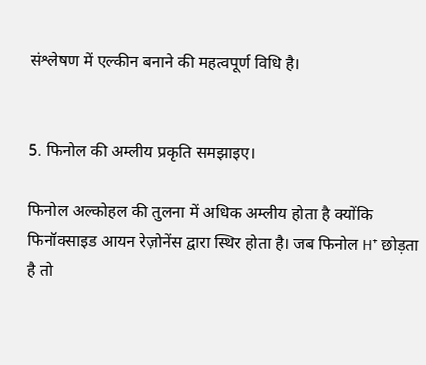संश्लेषण में एल्कीन बनाने की महत्वपूर्ण विधि है।


5. फिनोल की अम्लीय प्रकृति समझाइए।

फिनोल अल्कोहल की तुलना में अधिक अम्लीय होता है क्योंकि फिनॉक्साइड आयन रेज़ोनेंस द्वारा स्थिर होता है। जब फिनोल H⁺ छोड़ता है तो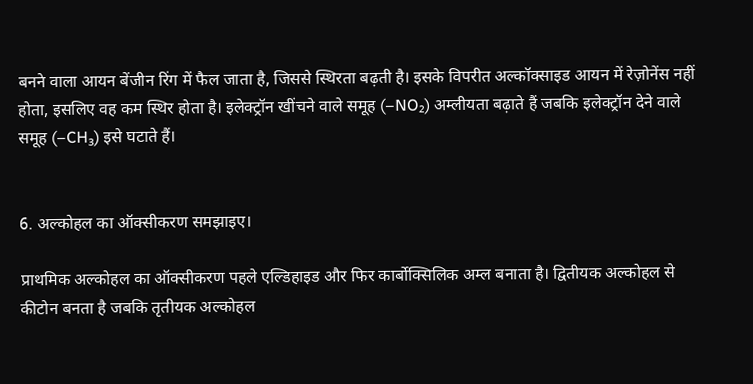बनने वाला आयन बेंजीन रिंग में फैल जाता है, जिससे स्थिरता बढ़ती है। इसके विपरीत अल्कॉक्साइड आयन में रेज़ोनेंस नहीं होता, इसलिए वह कम स्थिर होता है। इलेक्ट्रॉन खींचने वाले समूह (–NO₂) अम्लीयता बढ़ाते हैं जबकि इलेक्ट्रॉन देने वाले समूह (–CH₃) इसे घटाते हैं।


6. अल्कोहल का ऑक्सीकरण समझाइए।

प्राथमिक अल्कोहल का ऑक्सीकरण पहले एल्डिहाइड और फिर कार्बोक्सिलिक अम्ल बनाता है। द्वितीयक अल्कोहल से कीटोन बनता है जबकि तृतीयक अल्कोहल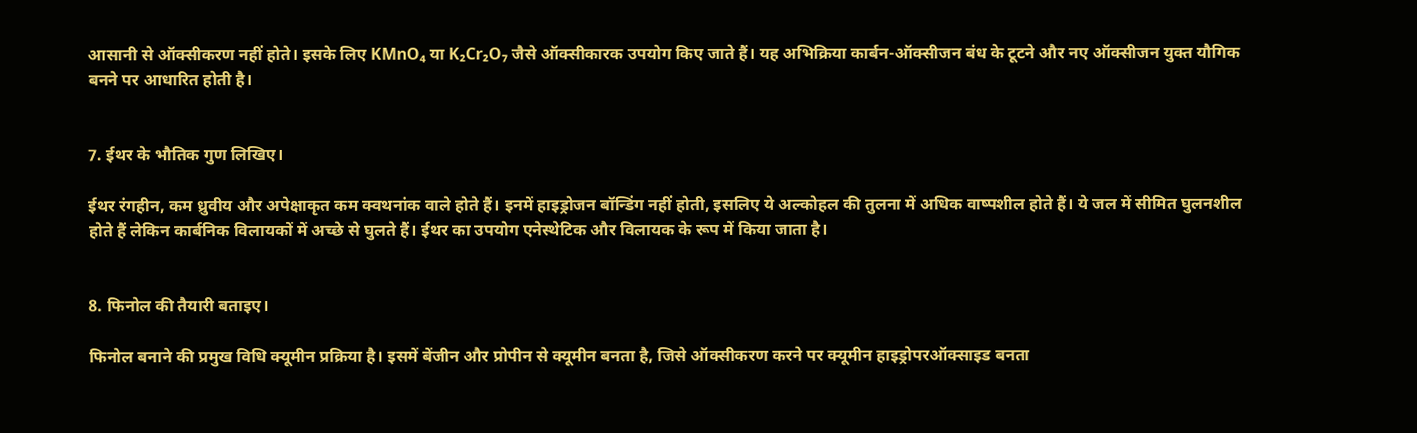आसानी से ऑक्सीकरण नहीं होते। इसके लिए KMnO₄ या K₂Cr₂O₇ जैसे ऑक्सीकारक उपयोग किए जाते हैं। यह अभिक्रिया कार्बन-ऑक्सीजन बंध के टूटने और नए ऑक्सीजन युक्त यौगिक बनने पर आधारित होती है।


7. ईथर के भौतिक गुण लिखिए।

ईथर रंगहीन, कम ध्रुवीय और अपेक्षाकृत कम क्वथनांक वाले होते हैं। इनमें हाइड्रोजन बॉन्डिंग नहीं होती, इसलिए ये अल्कोहल की तुलना में अधिक वाष्पशील होते हैं। ये जल में सीमित घुलनशील होते हैं लेकिन कार्बनिक विलायकों में अच्छे से घुलते हैं। ईथर का उपयोग एनेस्थेटिक और विलायक के रूप में किया जाता है।


8. फिनोल की तैयारी बताइए।

फिनोल बनाने की प्रमुख विधि क्यूमीन प्रक्रिया है। इसमें बेंजीन और प्रोपीन से क्यूमीन बनता है, जिसे ऑक्सीकरण करने पर क्यूमीन हाइड्रोपरऑक्साइड बनता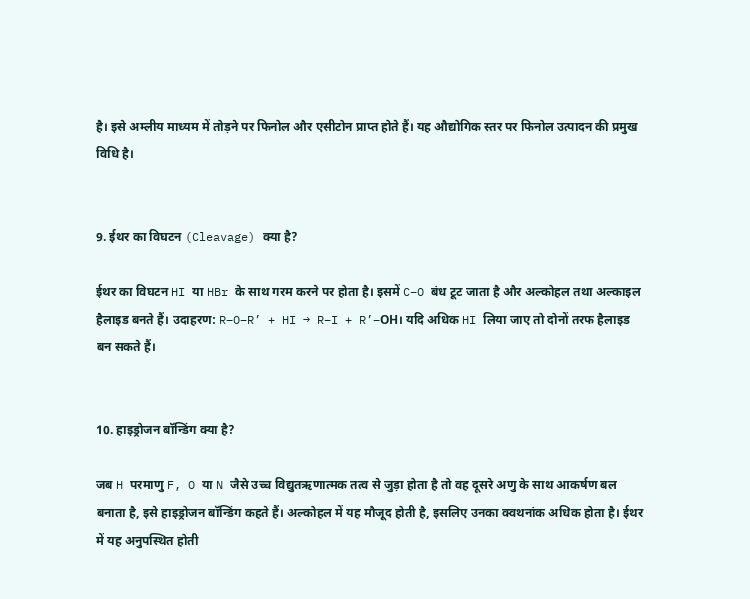है। इसे अम्लीय माध्यम में तोड़ने पर फिनोल और एसीटोन प्राप्त होते हैं। यह औद्योगिक स्तर पर फिनोल उत्पादन की प्रमुख विधि है।


9. ईथर का विघटन (Cleavage) क्या है?

ईथर का विघटन HI या HBr के साथ गरम करने पर होता है। इसमें C–O बंध टूट जाता है और अल्कोहल तथा अल्काइल हैलाइड बनते हैं। उदाहरण: R–O–R’ + HI → R–I + R’–OH। यदि अधिक HI लिया जाए तो दोनों तरफ हैलाइड बन सकते हैं।


10. हाइड्रोजन बॉन्डिंग क्या है?

जब H परमाणु F, O या N जैसे उच्च विद्युतऋणात्मक तत्व से जुड़ा होता है तो वह दूसरे अणु के साथ आकर्षण बल बनाता है, इसे हाइड्रोजन बॉन्डिंग कहते हैं। अल्कोहल में यह मौजूद होती है, इसलिए उनका क्वथनांक अधिक होता है। ईथर में यह अनुपस्थित होती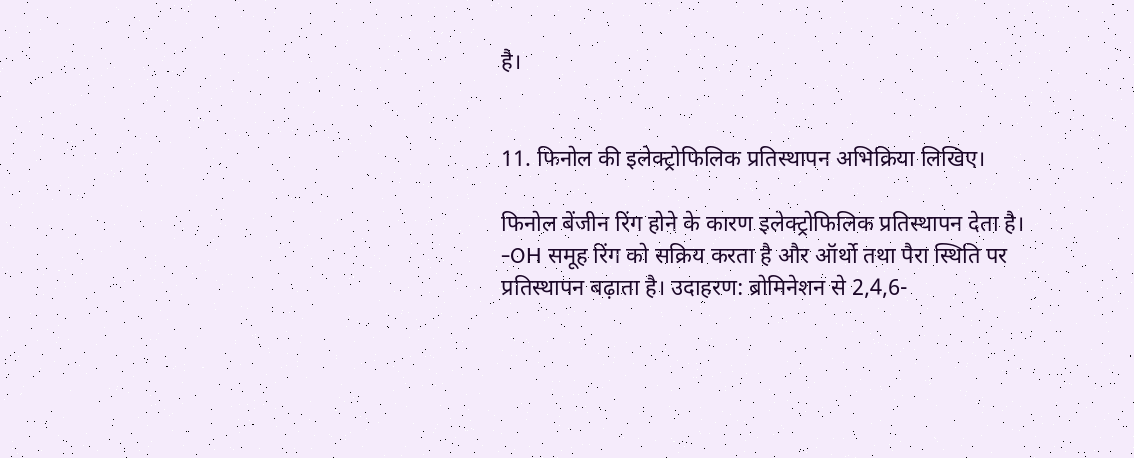है।


11. फिनोल की इलेक्ट्रोफिलिक प्रतिस्थापन अभिक्रिया लिखिए।

फिनोल बेंजीन रिंग होने के कारण इलेक्ट्रोफिलिक प्रतिस्थापन देता है। -OH समूह रिंग को सक्रिय करता है और ऑर्थो तथा पैरा स्थिति पर प्रतिस्थापन बढ़ाता है। उदाहरण: ब्रोमिनेशन से 2,4,6-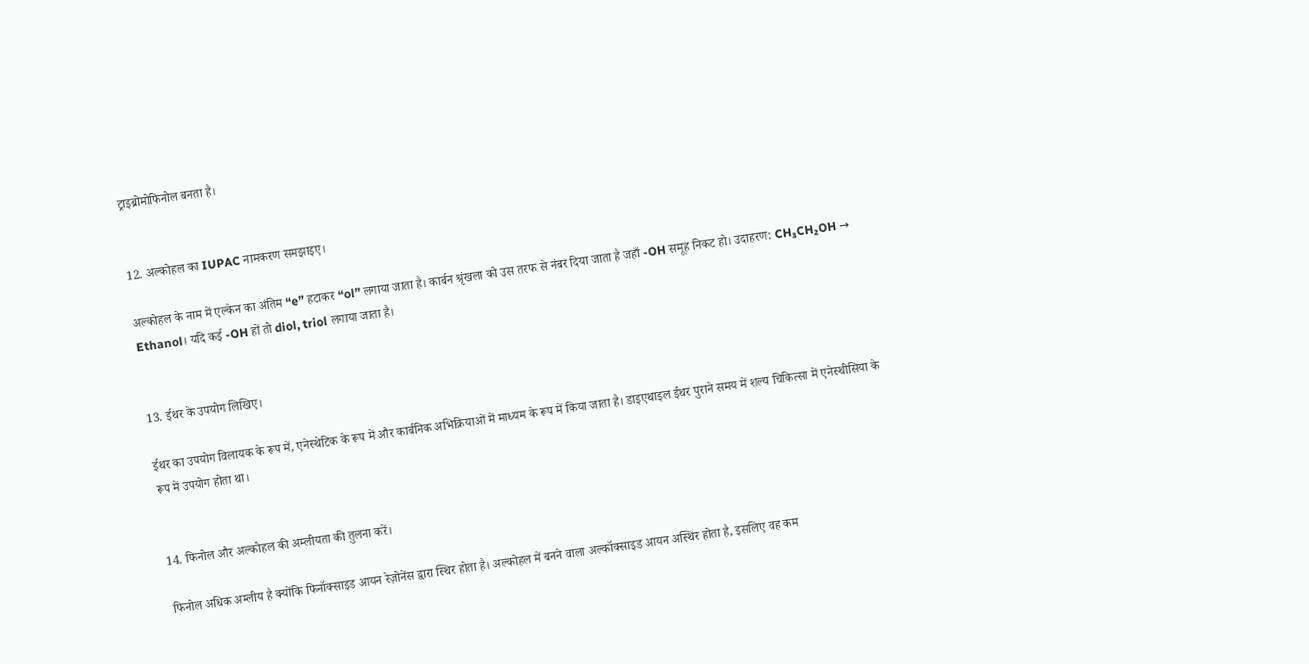ट्राइब्रोमोफिनोल बनता है।


12. अल्कोहल का IUPAC नामकरण समझाइए।

अल्कोहल के नाम में एल्केन का अंतिम “e” हटाकर “ol” लगाया जाता है। कार्बन श्रृंखला को उस तरफ से नंबर दिया जाता है जहाँ -OH समूह निकट हो। उदाहरण: CH₃CH₂OH → Ethanol। यदि कई -OH हों तो diol, triol लगाया जाता है।


13. ईथर के उपयोग लिखिए।

ईथर का उपयोग विलायक के रूप में, एनेस्थेटिक के रूप में और कार्बनिक अभिक्रियाओं में माध्यम के रूप में किया जाता है। डाइएथाइल ईथर पुराने समय में शल्य चिकित्सा में एनेस्थीसिया के रूप में उपयोग होता था।


14. फिनोल और अल्कोहल की अम्लीयता की तुलना करें।

फिनोल अधिक अम्लीय है क्योंकि फिनॉक्साइड आयन रेज़ोनेंस द्वारा स्थिर होता है। अल्कोहल में बनने वाला अल्कॉक्साइड आयन अस्थिर होता है, इसलिए वह कम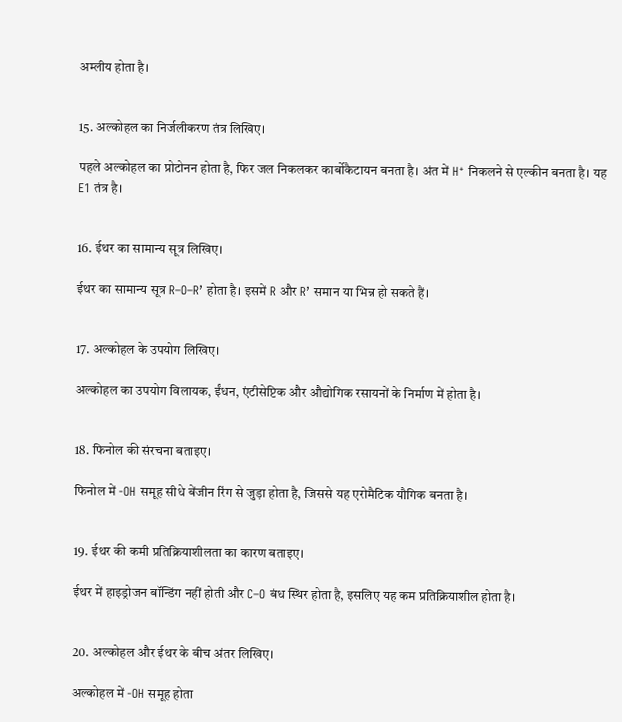अम्लीय होता है।


15. अल्कोहल का निर्जलीकरण तंत्र लिखिए।

पहले अल्कोहल का प्रोटोनन होता है, फिर जल निकलकर कार्बोकैटायन बनता है। अंत में H⁺ निकलने से एल्कीन बनता है। यह E1 तंत्र है।


16. ईथर का सामान्य सूत्र लिखिए।

ईथर का सामान्य सूत्र R–O–R’ होता है। इसमें R और R’ समान या भिन्न हो सकते हैं।


17. अल्कोहल के उपयोग लिखिए।

अल्कोहल का उपयोग विलायक, ईंधन, एंटीसेप्टिक और औद्योगिक रसायनों के निर्माण में होता है।


18. फिनोल की संरचना बताइए।

फिनोल में -OH समूह सीधे बेंजीन रिंग से जुड़ा होता है, जिससे यह एरोमैटिक यौगिक बनता है।


19. ईथर की कमी प्रतिक्रियाशीलता का कारण बताइए।

ईथर में हाइड्रोजन बॉन्डिंग नहीं होती और C–O बंध स्थिर होता है, इसलिए यह कम प्रतिक्रियाशील होता है।


20. अल्कोहल और ईथर के बीच अंतर लिखिए।

अल्कोहल में -OH समूह होता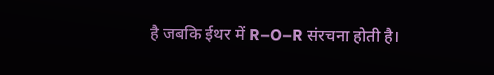है जबकि ईथर में R–O–R संरचना होती है।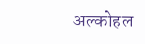अल्कोहल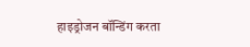हाइड्रोजन बॉन्डिंग करता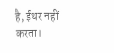है, ईथर नहीं करता।